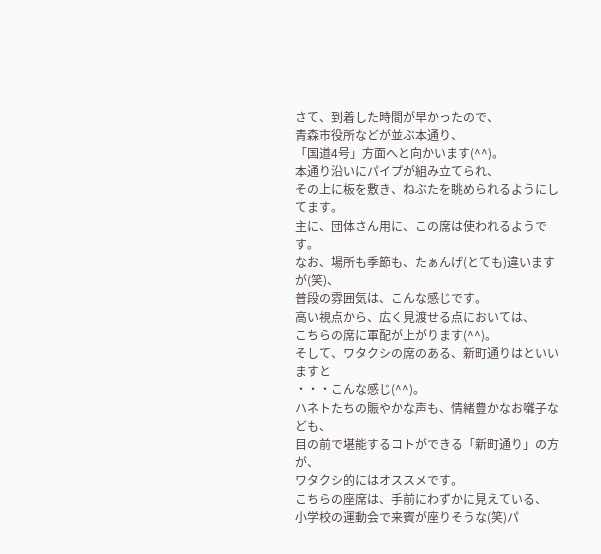さて、到着した時間が早かったので、
青森市役所などが並ぶ本通り、
「国道4号」方面へと向かいます(^^)。
本通り沿いにパイプが組み立てられ、
その上に板を敷き、ねぶたを眺められるようにしてます。
主に、団体さん用に、この席は使われるようです。
なお、場所も季節も、たぁんげ(とても)違いますが(笑)、
普段の雰囲気は、こんな感じです。
高い視点から、広く見渡せる点においては、
こちらの席に軍配が上がります(^^)。
そして、ワタクシの席のある、新町通りはといいますと
・・・こんな感じ(^^)。
ハネトたちの賑やかな声も、情緒豊かなお囃子なども、
目の前で堪能するコトができる「新町通り」の方が、
ワタクシ的にはオススメです。
こちらの座席は、手前にわずかに見えている、
小学校の運動会で来賓が座りそうな(笑)パ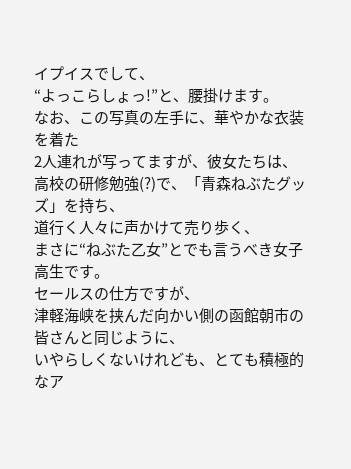イプイスでして、
“よっこらしょっ!”と、腰掛けます。
なお、この写真の左手に、華やかな衣装を着た
2人連れが写ってますが、彼女たちは、
高校の研修勉強(?)で、「青森ねぶたグッズ」を持ち、
道行く人々に声かけて売り歩く、
まさに“ねぶた乙女”とでも言うべき女子高生です。
セールスの仕方ですが、
津軽海峡を挟んだ向かい側の函館朝市の皆さんと同じように、
いやらしくないけれども、とても積極的なア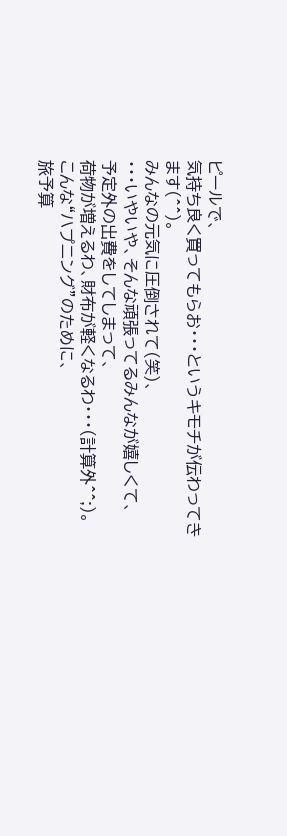ピールで、
気持ち良く買ってもらお・・・というキモチが伝わってきます(^^)。
みんなの元気に圧倒されて(笑)、
・・・いやいや、そんな頑張ってるみんなが嬉しくて、
予定外の出費をしてしまって、
荷物が増えるわ、財布が軽くなるわ・・・(計算外^^;)。
こんな“ハプニング”のために、
旅予算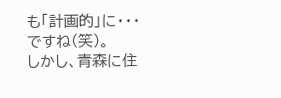も「計画的」に・・・ですね(笑)。
しかし、青森に住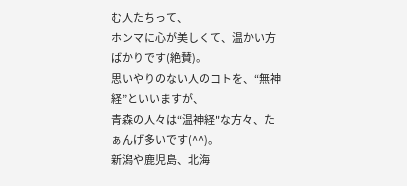む人たちって、
ホンマに心が美しくて、温かい方ばかりです(絶賛)。
思いやりのない人のコトを、“無神経”といいますが、
青森の人々は“温神経"な方々、たぁんげ多いです(^^)。
新潟や鹿児島、北海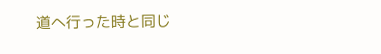道へ行った時と同じ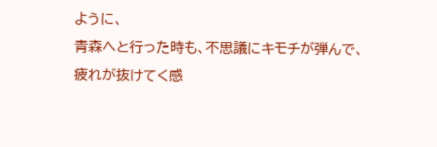ように、
青森へと行った時も、不思議にキモチが弾んで、
疲れが抜けてく感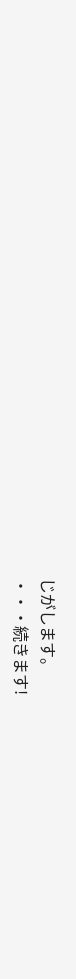じがします。
・・・続きます!